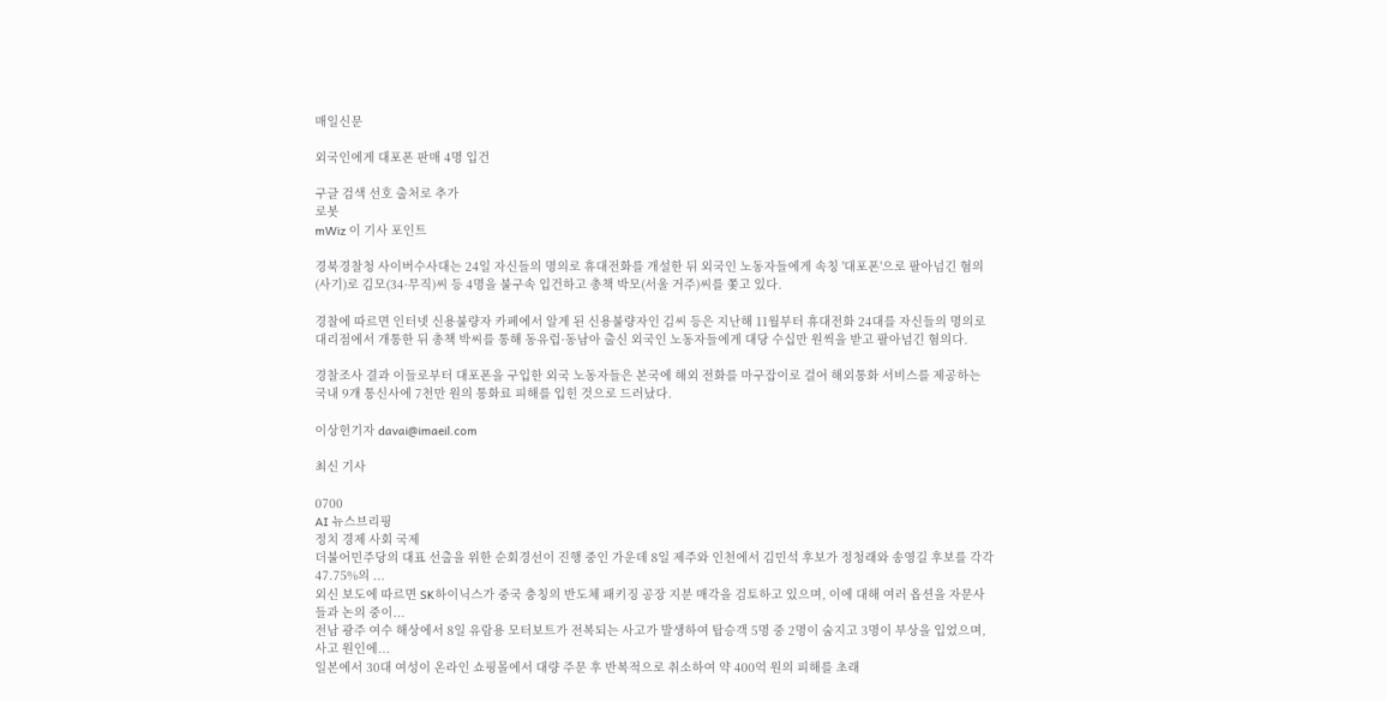매일신문

외국인에게 대포폰 판매 4명 입건

구글 검색 선호 출처로 추가
로봇
mWiz 이 기사 포인트

경북경찰청 사이버수사대는 24일 자신들의 명의로 휴대전화를 개설한 뒤 외국인 노동자들에게 속칭 '대포폰'으로 팔아넘긴 혐의(사기)로 김모(34·무직)씨 등 4명을 불구속 입건하고 총책 박모(서울 거주)씨를 쫓고 있다.

경찰에 따르면 인터넷 신용불량자 카페에서 알게 된 신용불량자인 김씨 등은 지난해 11월부터 휴대전화 24대를 자신들의 명의로 대리점에서 개통한 뒤 총책 박씨를 통해 동유럽·동남아 출신 외국인 노동자들에게 대당 수십만 원씩을 받고 팔아넘긴 혐의다.

경찰조사 결과 이들로부터 대포폰을 구입한 외국 노동자들은 본국에 해외 전화를 마구잡이로 걸어 해외통화 서비스를 제공하는 국내 9개 통신사에 7천만 원의 통화료 피해를 입힌 것으로 드러났다.

이상헌기자 davai@imaeil.com

최신 기사

0700
AI 뉴스브리핑
정치 경제 사회 국제
더불어민주당의 대표 선출을 위한 순회경선이 진행 중인 가운데 8일 제주와 인천에서 김민석 후보가 정청래와 송영길 후보를 각각 47.75%의 ...
외신 보도에 따르면 SK하이닉스가 중국 충칭의 반도체 패키징 공장 지분 매각을 검토하고 있으며, 이에 대해 여러 옵션을 자문사들과 논의 중이...
전남 광주 여수 해상에서 8일 유람용 모터보트가 전복되는 사고가 발생하여 탑승객 5명 중 2명이 숨지고 3명이 부상을 입었으며, 사고 원인에...
일본에서 30대 여성이 온라인 쇼핑몰에서 대량 주문 후 반복적으로 취소하여 약 400억 원의 피해를 초래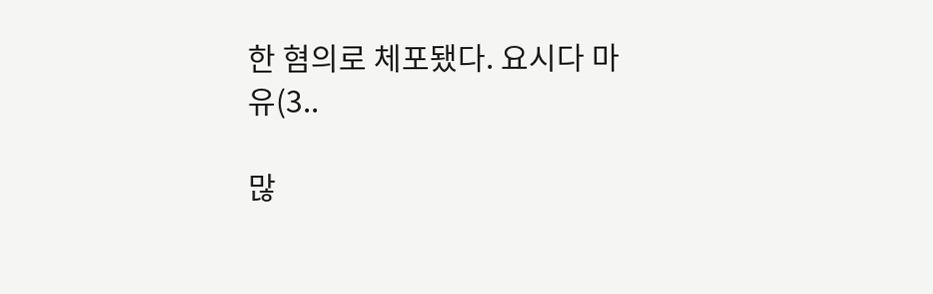한 혐의로 체포됐다. 요시다 마유(3..

많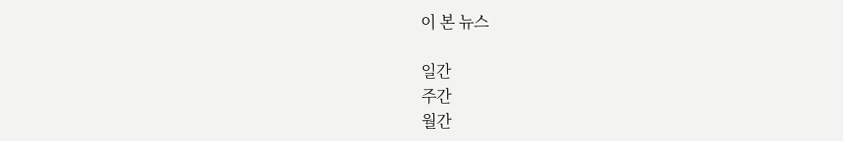이 본 뉴스

일간
주간
월간